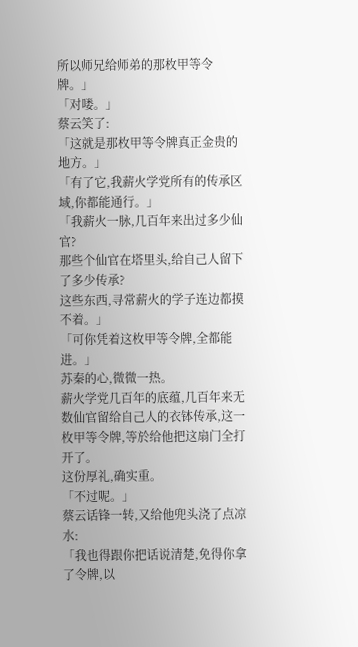所以师兄给师弟的那枚甲等令牌。」
「对喽。」
蔡云笑了:
「这就是那枚甲等令牌真正金贵的地方。」
「有了它,我薪火学党所有的传承区域,你都能通行。」
「我薪火一脉,几百年来出过多少仙官?
那些个仙官在塔里头,给自己人留下了多少传承?
这些东西,寻常薪火的学子连边都摸不着。」
「可你凭着这枚甲等令牌,全都能进。」
苏秦的心,微微一热。
薪火学党几百年的底蕴,几百年来无数仙官留给自己人的衣钵传承,这一枚甲等令牌,等於给他把这扇门全打开了。
这份厚礼,确实重。
「不过呢。」
蔡云话锋一转,又给他兜头浇了点凉水:
「我也得跟你把话说清楚,免得你拿了令牌,以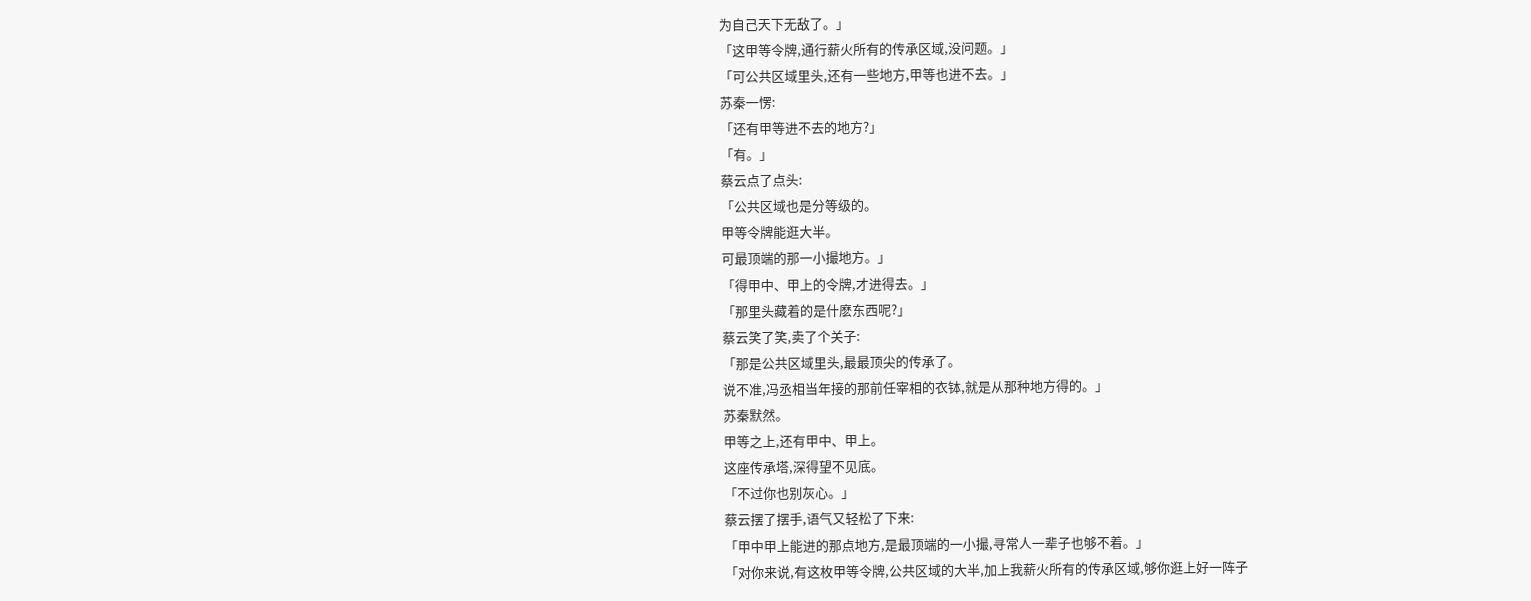为自己天下无敌了。」
「这甲等令牌,通行薪火所有的传承区域,没问题。」
「可公共区域里头,还有一些地方,甲等也进不去。」
苏秦一愣:
「还有甲等进不去的地方?」
「有。」
蔡云点了点头:
「公共区域也是分等级的。
甲等令牌能逛大半。
可最顶端的那一小撮地方。」
「得甲中、甲上的令牌,才进得去。」
「那里头藏着的是什麽东西呢?」
蔡云笑了笑,卖了个关子:
「那是公共区域里头,最最顶尖的传承了。
说不准,冯丞相当年接的那前任宰相的衣钵,就是从那种地方得的。」
苏秦默然。
甲等之上,还有甲中、甲上。
这座传承塔,深得望不见底。
「不过你也别灰心。」
蔡云摆了摆手,语气又轻松了下来:
「甲中甲上能进的那点地方,是最顶端的一小撮,寻常人一辈子也够不着。」
「对你来说,有这枚甲等令牌,公共区域的大半,加上我薪火所有的传承区域,够你逛上好一阵子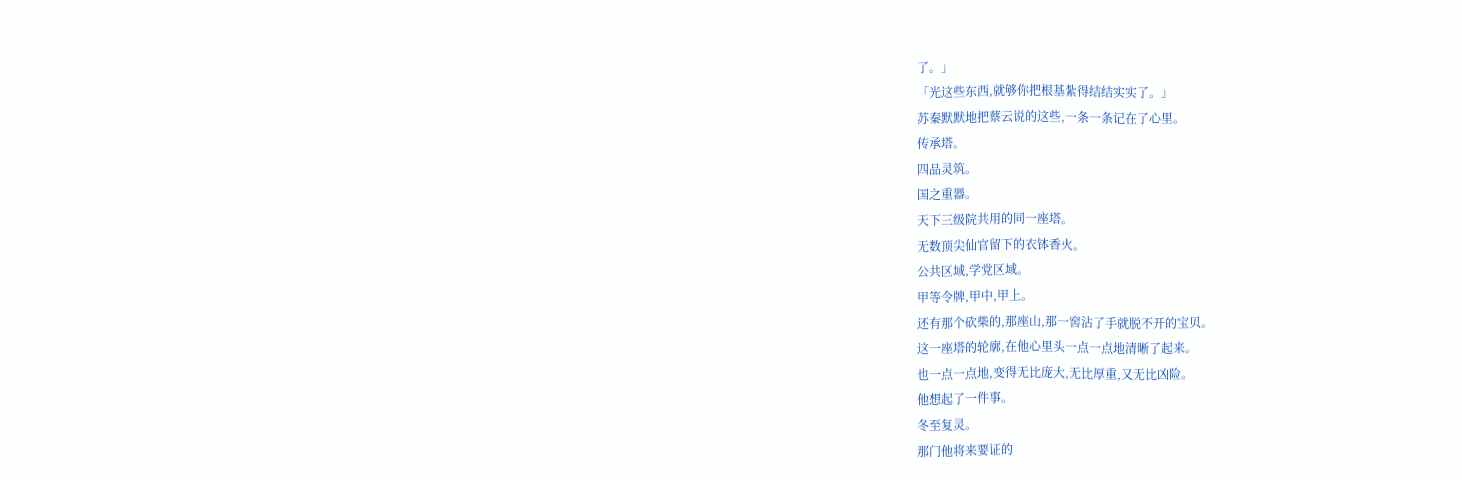了。」
「光这些东西,就够你把根基紮得结结实实了。」
苏秦默默地把蔡云说的这些,一条一条记在了心里。
传承塔。
四品灵筑。
国之重器。
天下三级院共用的同一座塔。
无数顶尖仙官留下的衣钵香火。
公共区域,学党区域。
甲等令牌,甲中,甲上。
还有那个砍柴的,那座山,那一窖沾了手就脱不开的宝贝。
这一座塔的轮廓,在他心里头一点一点地清晰了起来。
也一点一点地,变得无比庞大,无比厚重,又无比凶险。
他想起了一件事。
冬至复灵。
那门他将来要证的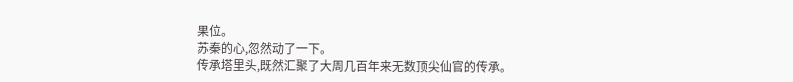果位。
苏秦的心,忽然动了一下。
传承塔里头,既然汇聚了大周几百年来无数顶尖仙官的传承。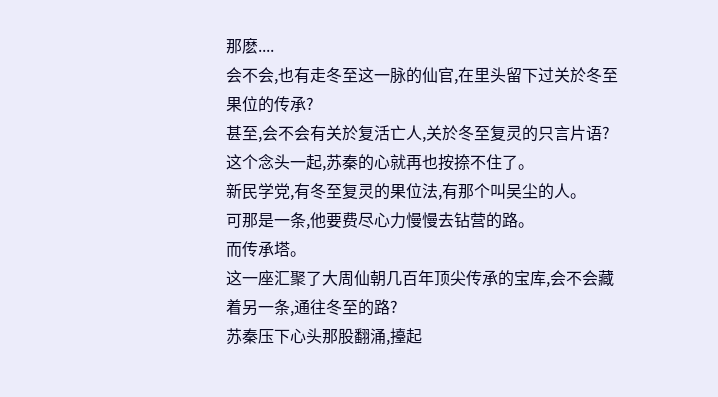那麽....
会不会,也有走冬至这一脉的仙官,在里头留下过关於冬至果位的传承?
甚至,会不会有关於复活亡人,关於冬至复灵的只言片语?
这个念头一起,苏秦的心就再也按捺不住了。
新民学党,有冬至复灵的果位法,有那个叫吴尘的人。
可那是一条,他要费尽心力慢慢去钻营的路。
而传承塔。
这一座汇聚了大周仙朝几百年顶尖传承的宝库,会不会藏着另一条,通往冬至的路?
苏秦压下心头那股翻涌,擡起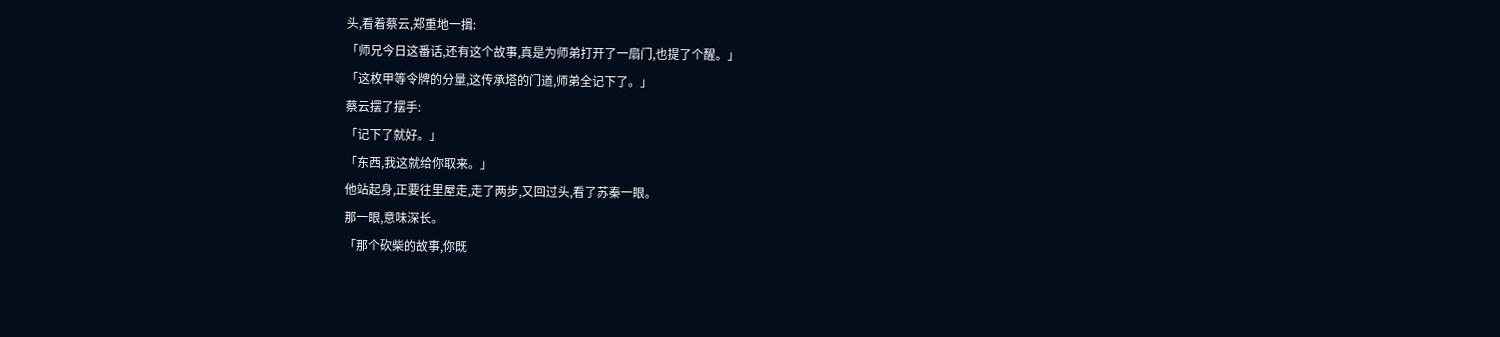头,看着蔡云,郑重地一揖:
「师兄今日这番话,还有这个故事,真是为师弟打开了一扇门,也提了个醒。」
「这枚甲等令牌的分量,这传承塔的门道,师弟全记下了。」
蔡云摆了摆手:
「记下了就好。」
「东西,我这就给你取来。」
他站起身,正要往里屋走,走了两步,又回过头,看了苏秦一眼。
那一眼,意味深长。
「那个砍柴的故事,你既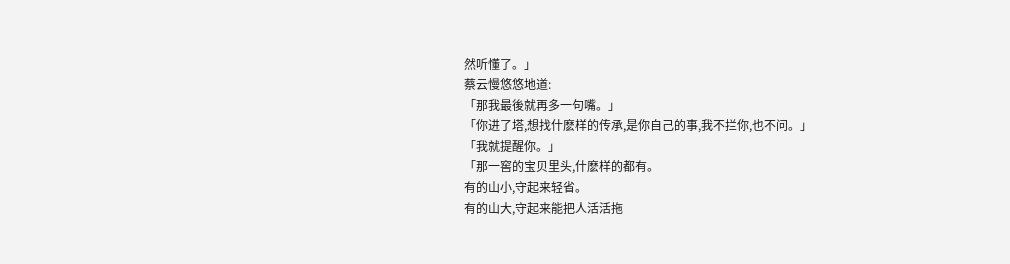然听懂了。」
蔡云慢悠悠地道:
「那我最後就再多一句嘴。」
「你进了塔,想找什麽样的传承,是你自己的事,我不拦你,也不问。」
「我就提醒你。」
「那一窖的宝贝里头,什麽样的都有。
有的山小,守起来轻省。
有的山大,守起来能把人活活拖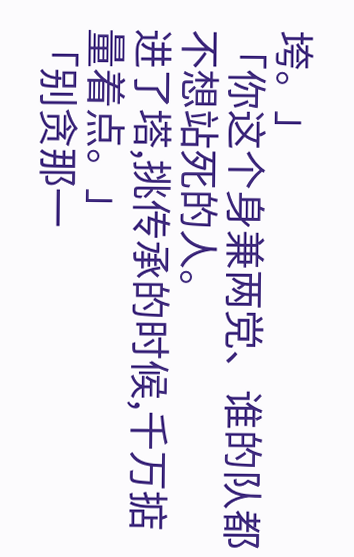垮。」
「你这个身兼两党、谁的队都不想站死的人。
进了塔,挑传承的时候,千万掂量着点。」
「别贪那一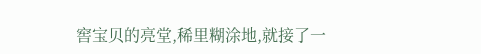窖宝贝的亮堂,稀里糊涂地,就接了一